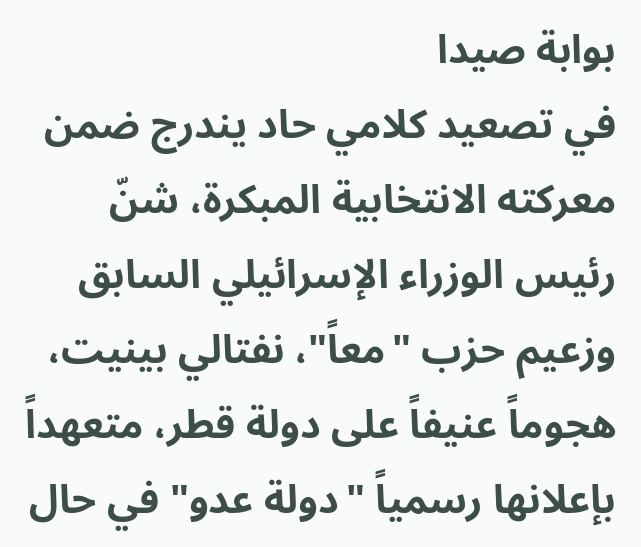بوابة صيدا
في تصعيد كلامي حاد يندرج ضمن معركته الانتخابية المبكرة، شنّ رئيس الوزراء الإسرائيلي السابق وزعيم حزب "معاً"، نفتالي بينيت، هجوماً عنيفاً على دولة قطر، متعهداً بإعلانها رسمياً "دولة عدو" في حال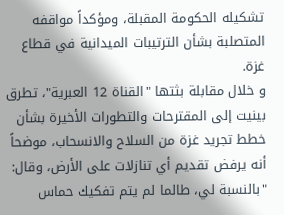تشكيله الحكومة المقبلة، ومؤكداً مواقفه المتصلبة بشأن الترتيبات الميدانية في قطاع غزة.
و خلال مقابلة بثتها "القناة 12 العبرية"، تطرق بينيت إلى المقترحات والتطورات الأخيرة بشأن خطط تجريد غزة من السلاح والانسحاب، موضحاً أنه يرفض تقديم أي تنازلات على الأرض، وقال: "بالنسبة لي، طالما لم يتم تفكيك حماس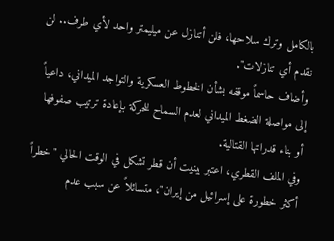بالكامل وترك سلاحها، فلن أتنازل عن ميليمتر واحد لأي طرف.. لن نقدم أي تنازلات".
وأضاف حاسماً موقفه بشأن الخطوط العسكرية والتواجد الميداني، داعياً إلى مواصلة الضغط الميداني لعدم السماح للحركة بإعادة ترتيب صفوفها أو بناء قدراتها القتالية.
وفي الملف القطري، اعتبر بينيت أن قطر تشكل في الوقت الحالي "خطراً أكثر خطورة على إسرائيل من إيران"، متسائلاً عن سبب عدم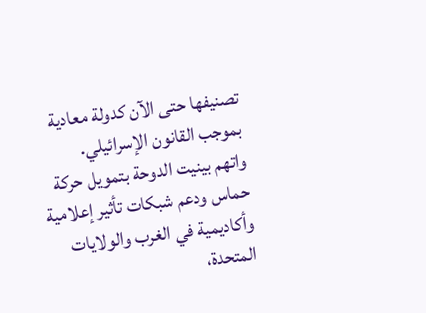تصنيفها حتى الآن كدولة معادية بموجب القانون الإسرائيلي.
واتهم بينيت الدوحة بتمويل حركة حماس ودعم شبكات تأثير إعلامية وأكاديمية في الغرب والولايات المتحدة،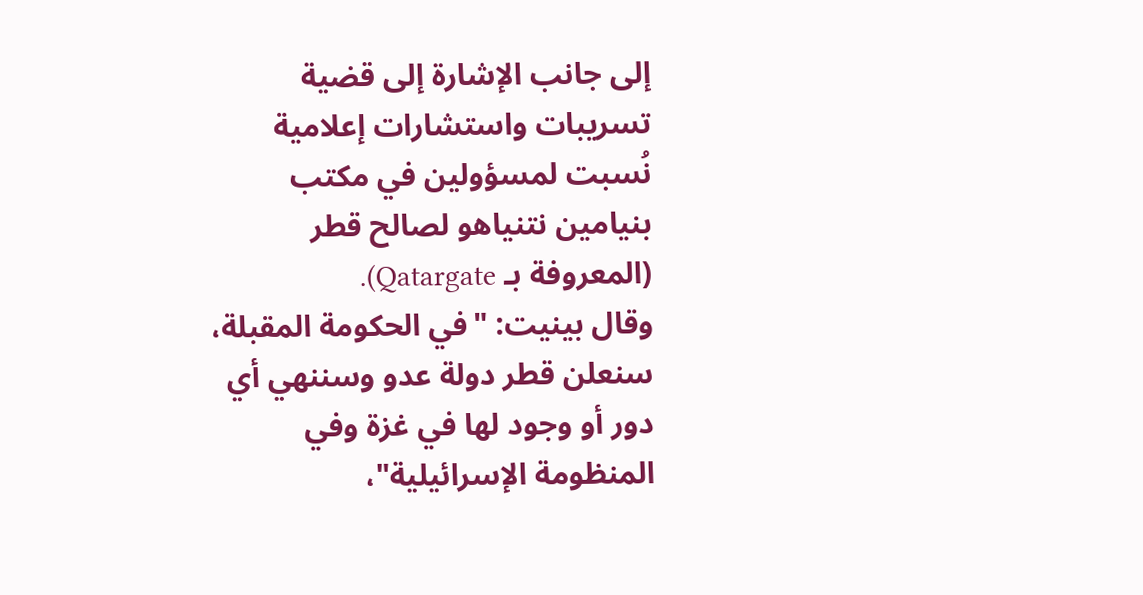إلى جانب الإشارة إلى قضية تسريبات واستشارات إعلامية نُسبت لمسؤولين في مكتب بنيامين نتنياهو لصالح قطر (المعروفة بـ Qatargate).
وقال بينيت: "في الحكومة المقبلة، سنعلن قطر دولة عدو وسننهي أي دور أو وجود لها في غزة وفي المنظومة الإسرائيلية"،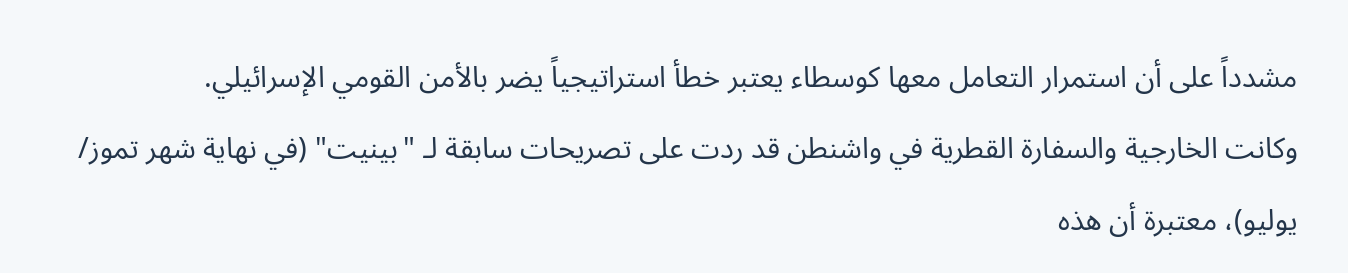مشدداً على أن استمرار التعامل معها كوسطاء يعتبر خطأ استراتيجياً يضر بالأمن القومي الإسرائيلي.
وكانت الخارجية والسفارة القطرية في واشنطن قد ردت على تصريحات سابقة لـ "بينيت" (في نهاية شهر تموز/ يوليو)، معتبرة أن هذه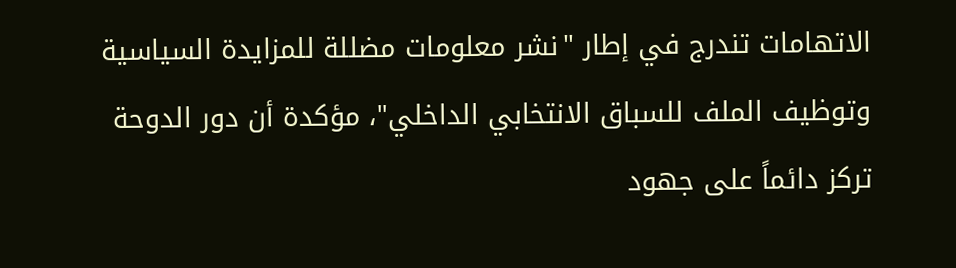الاتهامات تندرج في إطار "نشر معلومات مضللة للمزايدة السياسية وتوظيف الملف للسباق الانتخابي الداخلي"، مؤكدة أن دور الدوحة تركز دائماً على جهود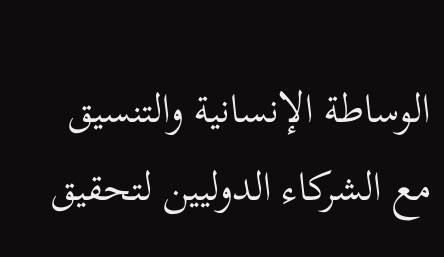الوساطة الإنسانية والتنسيق مع الشركاء الدوليين لتحقيق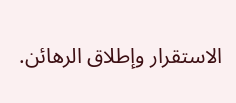الاستقرار وإطلاق الرهائن.